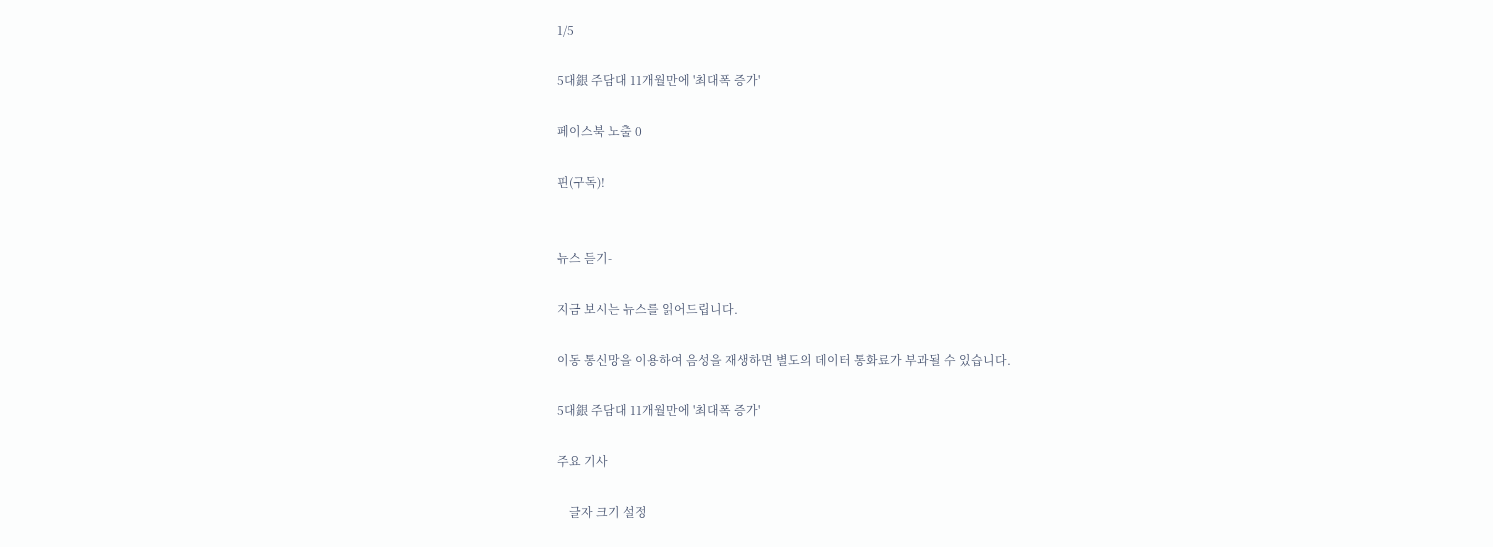1/5

5대銀 주담대 11개월만에 '최대폭 증가'

페이스북 노출 0

핀(구독)!


뉴스 듣기-

지금 보시는 뉴스를 읽어드립니다.

이동 통신망을 이용하여 음성을 재생하면 별도의 데이터 통화료가 부과될 수 있습니다.

5대銀 주담대 11개월만에 '최대폭 증가'

주요 기사

    글자 크기 설정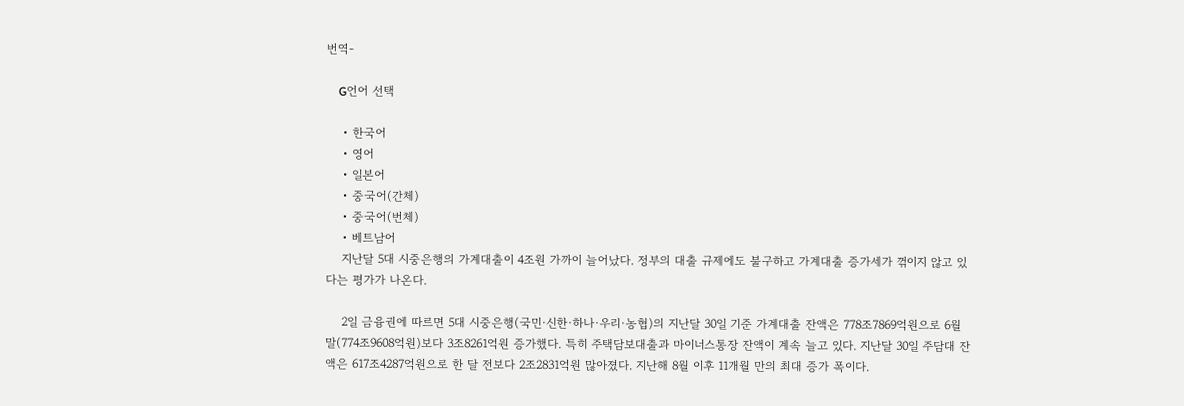번역-

    G언어 선택

    • 한국어
    • 영어
    • 일본어
    • 중국어(간체)
    • 중국어(번체)
    • 베트남어
    지난달 5대 시중은행의 가계대출이 4조원 가까이 늘어났다. 정부의 대출 규제에도 불구하고 가계대출 증가세가 꺾이지 않고 있다는 평가가 나온다.

    2일 금융권에 따르면 5대 시중은행(국민·신한·하나·우리·농협)의 지난달 30일 기준 가계대출 잔액은 778조7869억원으로 6월 말(774조9608억원)보다 3조8261억원 증가했다. 특히 주택담보대출과 마이너스통장 잔액이 계속 늘고 있다. 지난달 30일 주담대 잔액은 617조4287억원으로 한 달 전보다 2조2831억원 많아졌다. 지난해 8월 이후 11개월 만의 최대 증가 폭이다.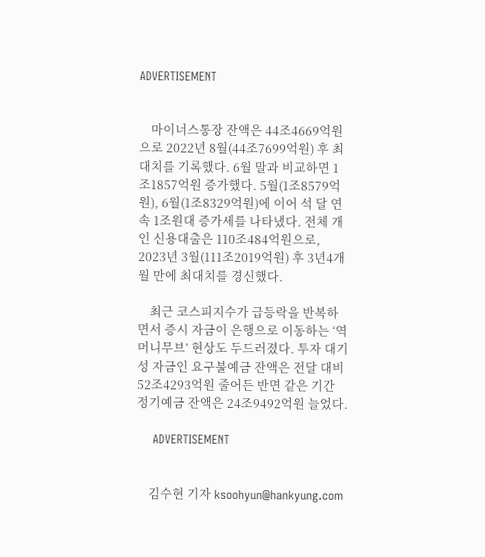ADVERTISEMENT


    마이너스통장 잔액은 44조4669억원으로 2022년 8월(44조7699억원) 후 최대치를 기록했다. 6월 말과 비교하면 1조1857억원 증가했다. 5월(1조8579억원), 6월(1조8329억원)에 이어 석 달 연속 1조원대 증가세를 나타냈다. 전체 개인 신용대출은 110조484억원으로, 2023년 3월(111조2019억원) 후 3년4개월 만에 최대치를 경신했다.

    최근 코스피지수가 급등락을 반복하면서 증시 자금이 은행으로 이동하는 ‘역머니무브’ 현상도 두드러졌다. 투자 대기성 자금인 요구불예금 잔액은 전달 대비 52조4293억원 줄어든 반면 같은 기간 정기예금 잔액은 24조9492억원 늘었다.

    ADVERTISEMENT


    김수현 기자 ksoohyun@hankyung.com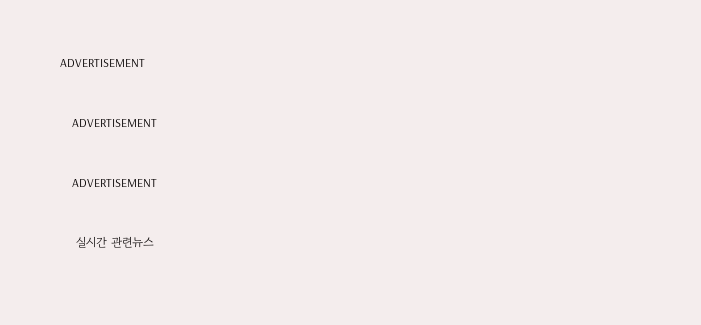ADVERTISEMENT


    ADVERTISEMENT


    ADVERTISEMENT


    실시간 관련뉴스